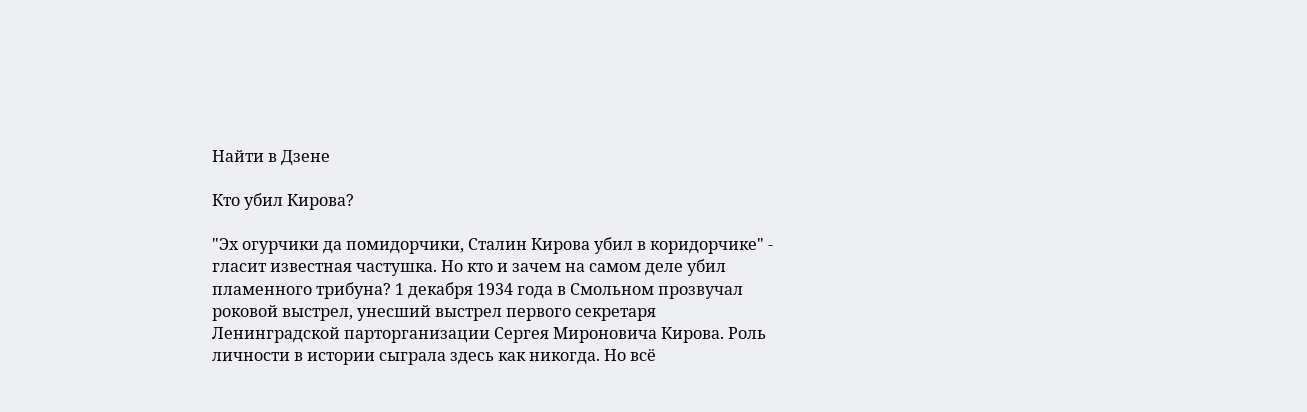Найти в Дзене

Кто убил Кирова?

"Эх огурчики да помидорчики, Сталин Кирова убил в коридорчике" - гласит известная частушка. Но кто и зачем на самом деле убил пламенного трибуна? 1 декабря 1934 года в Смольном прозвучал роковой выстрел, унесший выстрел первого секретаря Ленинградской парторганизации Сергея Мироновича Кирова. Роль личности в истории сыграла здесь как никогда. Но всё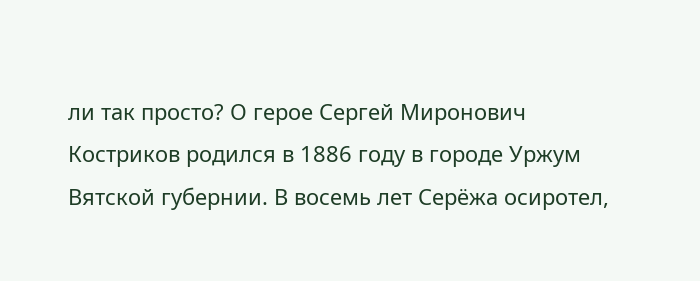ли так просто? О герое Сергей Миронович Костриков родился в 1886 году в городе Уржум Вятской губернии. В восемь лет Серёжа осиротел,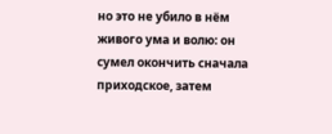но это не убило в нём живого ума и волю: он сумел окончить сначала приходское, затем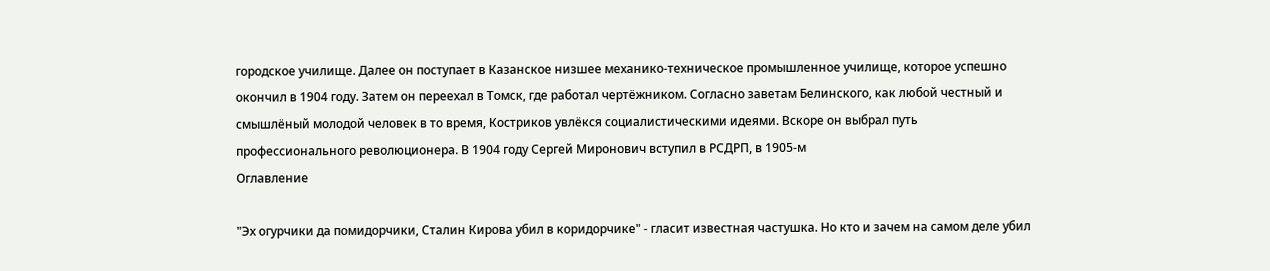городское училище. Далее он поступает в Казанское низшее механико-техническое промышленное училище, которое успешно окончил в 1904 году. Затем он переехал в Томск, где работал чертёжником. Согласно заветам Белинского, как любой честный и смышлёный молодой человек в то время, Костриков увлёкся социалистическими идеями. Вскоре он выбрал путь профессионального революционера. В 1904 году Сергей Миронович вступил в РСДРП, в 1905-м
Оглавление

"Эх огурчики да помидорчики, Сталин Кирова убил в коридорчике" - гласит известная частушка. Но кто и зачем на самом деле убил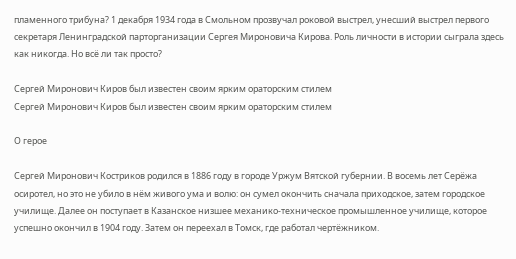пламенного трибуна? 1 декабря 1934 года в Смольном прозвучал роковой выстрел, унесший выстрел первого секретаря Ленинградской парторганизации Сергея Мироновича Кирова. Роль личности в истории сыграла здесь как никогда. Но всё ли так просто?

Сергей Миронович Киров был известен своим ярким ораторским стилем
Сергей Миронович Киров был известен своим ярким ораторским стилем

О герое

Сергей Миронович Костриков родился в 1886 году в городе Уржум Вятской губернии. В восемь лет Серёжа осиротел, но это не убило в нём живого ума и волю: он сумел окончить сначала приходское, затем городское училище. Далее он поступает в Казанское низшее механико-техническое промышленное училище, которое успешно окончил в 1904 году. Затем он переехал в Томск, где работал чертёжником.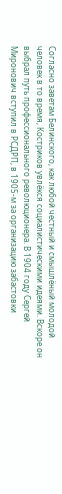Согласно заветам Белинского, как любой честный и смышлёный молодой человек в то время, Костриков увлёкся социалистическими идеями. Вскоре он выбрал путь профессионального революционера. В 1904 году Сергей Миронович вступил в РСДРП, в 1905-м за организацию забастовки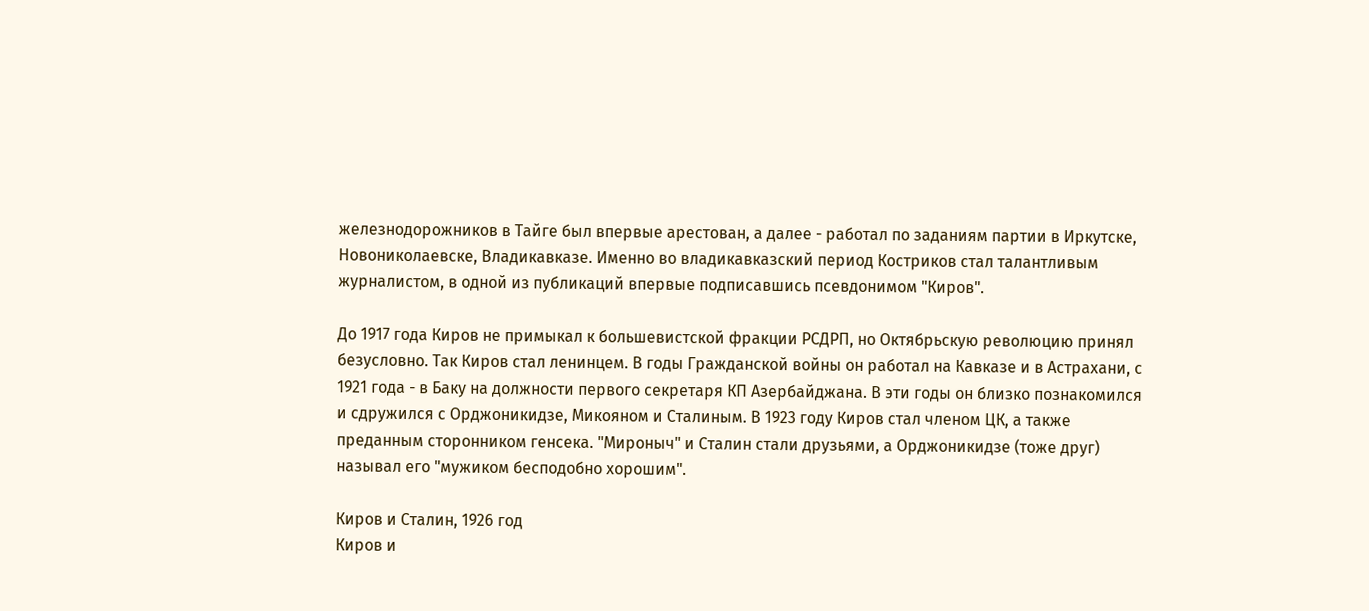железнодорожников в Тайге был впервые арестован, а далее - работал по заданиям партии в Иркутске, Новониколаевске, Владикавказе. Именно во владикавказский период Костриков стал талантливым журналистом, в одной из публикаций впервые подписавшись псевдонимом "Киров".

До 1917 года Киров не примыкал к большевистской фракции РСДРП, но Октябрьскую революцию принял безусловно. Так Киров стал ленинцем. В годы Гражданской войны он работал на Кавказе и в Астрахани, с 1921 года - в Баку на должности первого секретаря КП Азербайджана. В эти годы он близко познакомился и сдружился с Орджоникидзе, Микояном и Сталиным. В 1923 году Киров стал членом ЦК, а также преданным сторонником генсека. "Мироныч" и Сталин стали друзьями, а Орджоникидзе (тоже друг) называл его "мужиком бесподобно хорошим".

Киров и Сталин, 1926 год
Киров и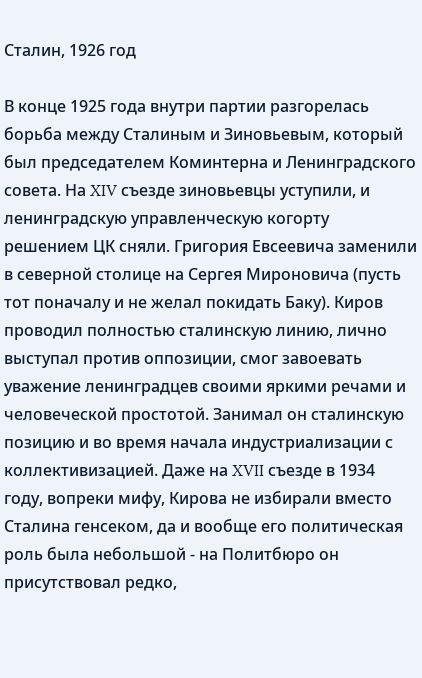Сталин, 1926 год

В конце 1925 года внутри партии разгорелась борьба между Сталиным и Зиновьевым, который был председателем Коминтерна и Ленинградского совета. На XIV съезде зиновьевцы уступили, и ленинградскую управленческую когорту решением ЦК сняли. Григория Евсеевича заменили в северной столице на Сергея Мироновича (пусть тот поначалу и не желал покидать Баку). Киров проводил полностью сталинскую линию, лично выступал против оппозиции, смог завоевать уважение ленинградцев своими яркими речами и человеческой простотой. Занимал он сталинскую позицию и во время начала индустриализации с коллективизацией. Даже на XVII съезде в 1934 году, вопреки мифу, Кирова не избирали вместо Сталина генсеком, да и вообще его политическая роль была небольшой - на Политбюро он присутствовал редко,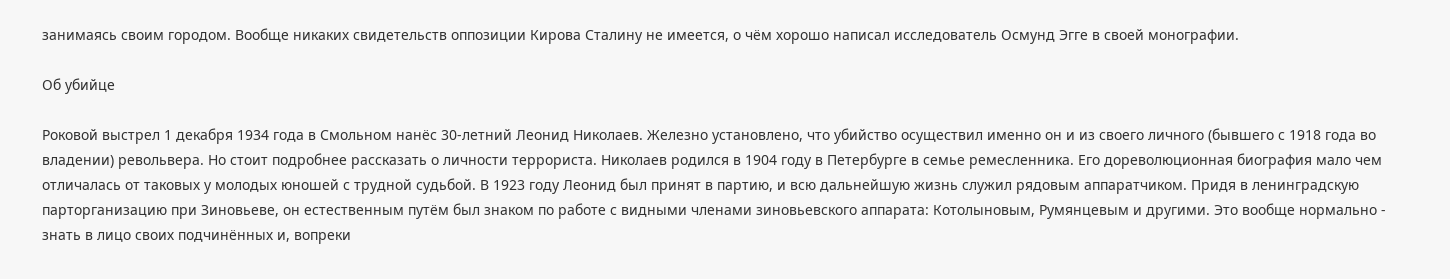занимаясь своим городом. Вообще никаких свидетельств оппозиции Кирова Сталину не имеется, о чём хорошо написал исследователь Осмунд Эгге в своей монографии.

Об убийце

Роковой выстрел 1 декабря 1934 года в Смольном нанёс 30-летний Леонид Николаев. Железно установлено, что убийство осуществил именно он и из своего личного (бывшего с 1918 года во владении) револьвера. Но стоит подробнее рассказать о личности террориста. Николаев родился в 1904 году в Петербурге в семье ремесленника. Его дореволюционная биография мало чем отличалась от таковых у молодых юношей с трудной судьбой. В 1923 году Леонид был принят в партию, и всю дальнейшую жизнь служил рядовым аппаратчиком. Придя в ленинградскую парторганизацию при Зиновьеве, он естественным путём был знаком по работе с видными членами зиновьевского аппарата: Котолыновым, Румянцевым и другими. Это вообще нормально - знать в лицо своих подчинённых и, вопреки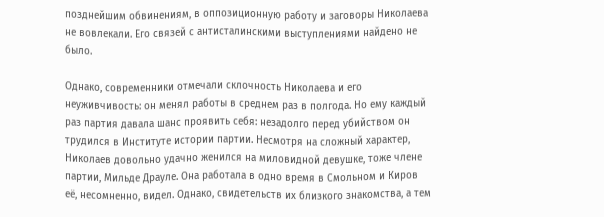позднейшим обвинениям, в оппозиционную работу и заговоры Николаева не вовлекали. Его связей с антисталинскими выступлениями найдено не было.

Однако, современники отмечали склочность Николаева и его неуживчивость: он менял работы в среднем раз в полгода. Но ему каждый раз партия давала шанс проявить себя: незадолго перед убийством он трудился в Институте истории партии. Несмотря на сложный характер, Николаев довольно удачно женился на миловидной девушке, тоже члене партии, Мильде Драуле. Она работала в одно время в Смольном и Киров её, несомненно, видел. Однако, свидетельств их близкого знакомства, а тем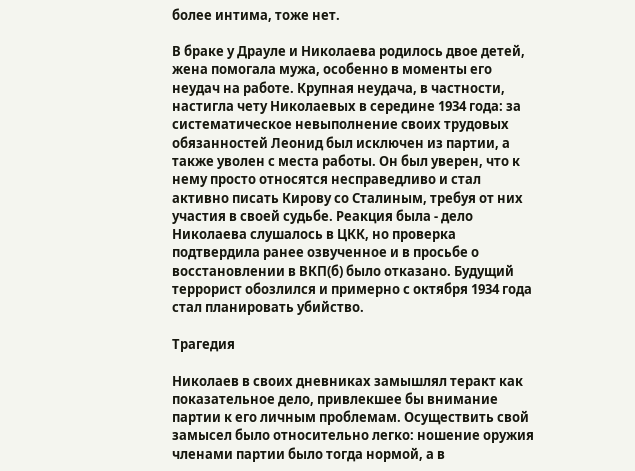более интима, тоже нет.

В браке у Драуле и Николаева родилось двое детей, жена помогала мужа, особенно в моменты его неудач на работе. Крупная неудача, в частности, настигла чету Николаевых в середине 1934 года: за систематическое невыполнение своих трудовых обязанностей Леонид был исключен из партии, а также уволен с места работы. Он был уверен, что к нему просто относятся несправедливо и стал активно писать Кирову со Сталиным, требуя от них участия в своей судьбе. Реакция была - дело Николаева слушалось в ЦКК, но проверка подтвердила ранее озвученное и в просьбе о восстановлении в ВКП(б) было отказано. Будущий террорист обозлился и примерно с октября 1934 года стал планировать убийство.

Трагедия

Николаев в своих дневниках замышлял теракт как показательное дело, привлекшее бы внимание партии к его личным проблемам. Осуществить свой замысел было относительно легко: ношение оружия членами партии было тогда нормой, а в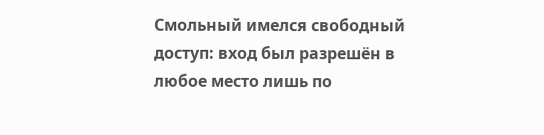Смольный имелся свободный доступ: вход был разрешён в любое место лишь по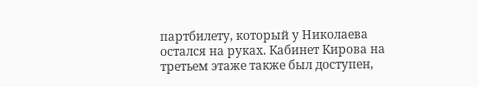партбилету, который у Николаева остался на руках. Кабинет Кирова на третьем этаже также был доступен,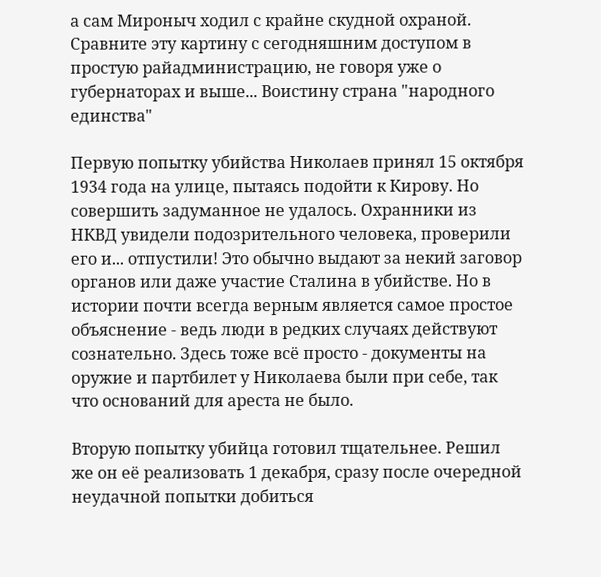а сам Мироныч ходил с крайне скудной охраной. Сравните эту картину с сегодняшним доступом в простую райадминистрацию, не говоря уже о губернаторах и выше... Воистину страна "народного единства"

Первую попытку убийства Николаев принял 15 октября 1934 года на улице, пытаясь подойти к Кирову. Но совершить задуманное не удалось. Охранники из НКВД увидели подозрительного человека, проверили его и... отпустили! Это обычно выдают за некий заговор органов или даже участие Сталина в убийстве. Но в истории почти всегда верным является самое простое объяснение - ведь люди в редких случаях действуют сознательно. Здесь тоже всё просто - документы на оружие и партбилет у Николаева были при себе, так что оснований для ареста не было.

Вторую попытку убийца готовил тщательнее. Решил же он её реализовать 1 декабря, сразу после очередной неудачной попытки добиться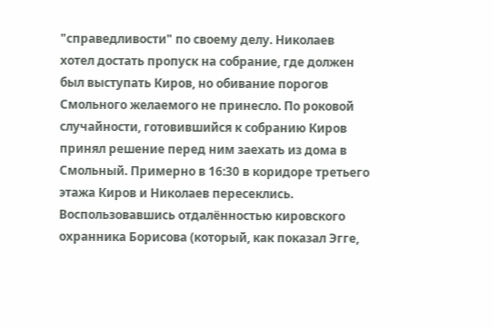"справедливости" по своему делу. Николаев хотел достать пропуск на собрание, где должен был выступать Киров, но обивание порогов Смольного желаемого не принесло. По роковой случайности, готовившийся к собранию Киров принял решение перед ним заехать из дома в Смольный. Примерно в 16:30 в коридоре третьего этажа Киров и Николаев пересеклись. Воспользовавшись отдалённостью кировского охранника Борисова (который, как показал Эгге,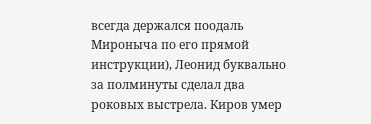всегда держался поодаль Мироныча по его прямой инструкции), Леонид буквально за полминуты сделал два роковых выстрела. Киров умер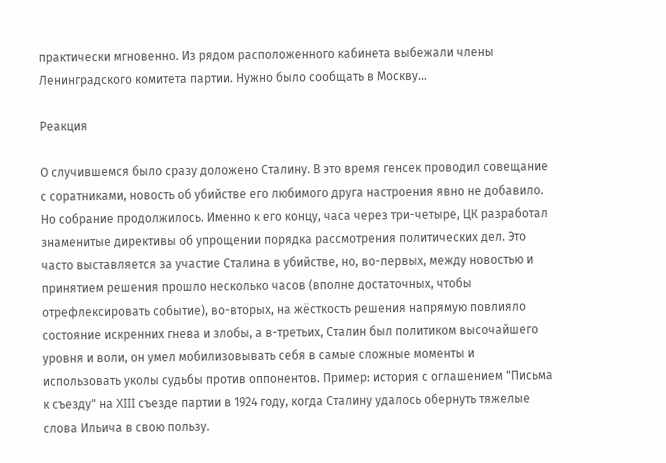практически мгновенно. Из рядом расположенного кабинета выбежали члены Ленинградского комитета партии. Нужно было сообщать в Москву...

Реакция

О случившемся было сразу доложено Сталину. В это время генсек проводил совещание с соратниками, новость об убийстве его любимого друга настроения явно не добавило. Но собрание продолжилось. Именно к его концу, часа через три-четыре, ЦК разработал знаменитые директивы об упрощении порядка рассмотрения политических дел. Это часто выставляется за участие Сталина в убийстве, но, во-первых, между новостью и принятием решения прошло несколько часов (вполне достаточных, чтобы отрефлексировать событие), во-вторых, на жёсткость решения напрямую повлияло состояние искренних гнева и злобы, а в-третьих, Сталин был политиком высочайшего уровня и воли, он умел мобилизовывать себя в самые сложные моменты и использовать уколы судьбы против оппонентов. Пример: история с оглашением "Письма к съезду" на XIII съезде партии в 1924 году, когда Сталину удалось обернуть тяжелые слова Ильича в свою пользу.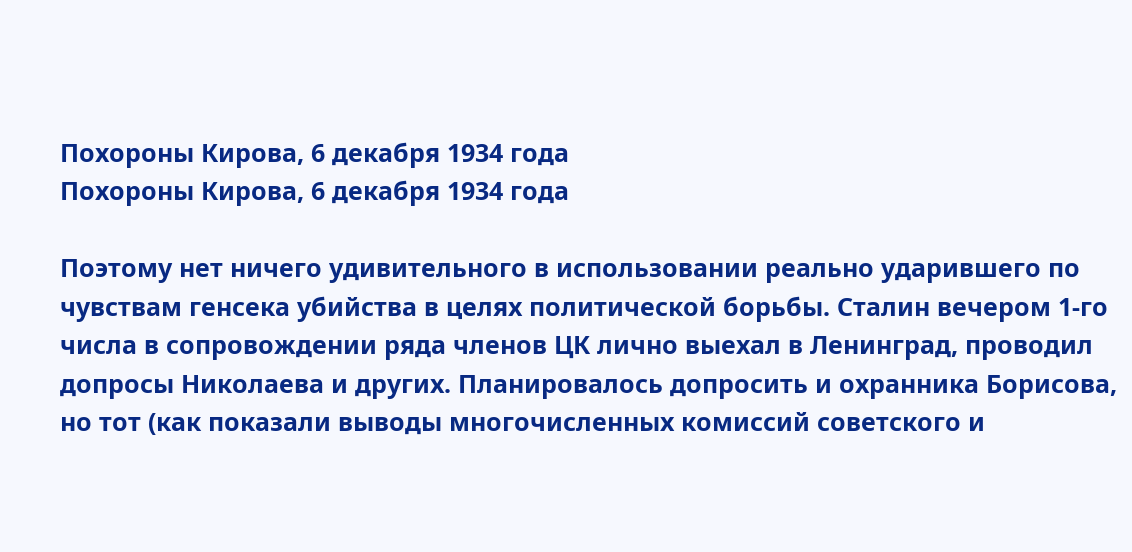Похороны Кирова, 6 декабря 1934 года
Похороны Кирова, 6 декабря 1934 года

Поэтому нет ничего удивительного в использовании реально ударившего по чувствам генсека убийства в целях политической борьбы. Сталин вечером 1-го числа в сопровождении ряда членов ЦК лично выехал в Ленинград, проводил допросы Николаева и других. Планировалось допросить и охранника Борисова, но тот (как показали выводы многочисленных комиссий советского и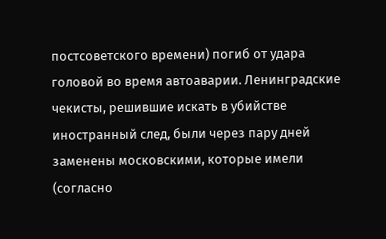постсоветского времени) погиб от удара головой во время автоаварии. Ленинградские чекисты, решившие искать в убийстве иностранный след, были через пару дней заменены московскими, которые имели (согласно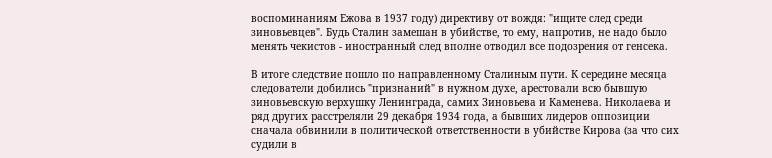воспоминаниям Ежова в 1937 году) директиву от вождя: "ищите след среди зиновьевцев". Будь Сталин замешан в убийстве, то ему, напротив, не надо было менять чекистов - иностранный след вполне отводил все подозрения от генсека.

В итоге следствие пошло по направленному Сталиным пути. К середине месяца следователи добились "признаний" в нужном духе, арестовали всю бывшую зиновьевскую верхушку Ленинграда, самих Зиновьева и Каменева. Николаева и ряд других расстреляли 29 декабря 1934 года, а бывших лидеров оппозиции сначала обвинили в политической ответственности в убийстве Кирова (за что сих судили в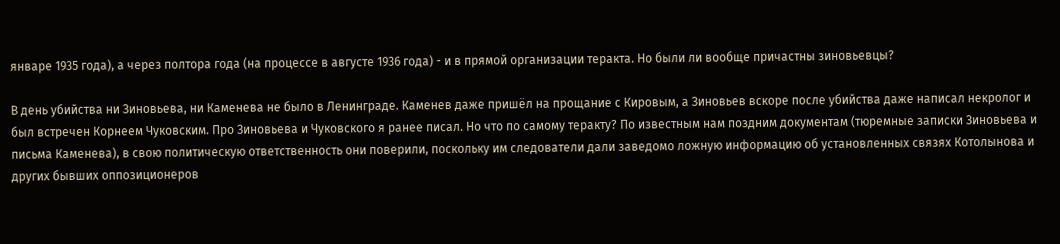январе 1935 года), а через полтора года (на процессе в августе 1936 года) - и в прямой организации теракта. Но были ли вообще причастны зиновьевцы?

В день убийства ни Зиновьева, ни Каменева не было в Ленинграде. Каменев даже пришёл на прощание с Кировым, а Зиновьев вскоре после убийства даже написал некролог и был встречен Корнеем Чуковским. Про Зиновьева и Чуковского я ранее писал. Но что по самому теракту? По известным нам поздним документам (тюремные записки Зиновьева и письма Каменева), в свою политическую ответственность они поверили, поскольку им следователи дали заведомо ложную информацию об установленных связях Котолынова и других бывших оппозиционеров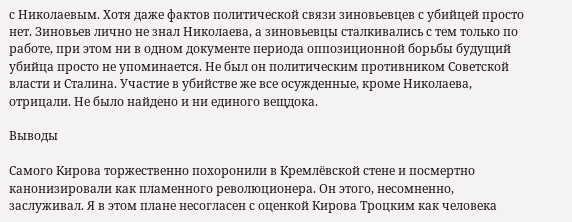с Николаевым. Хотя даже фактов политической связи зиновьевцев с убийцей просто нет. Зиновьев лично не знал Николаева, а зиновьевцы сталкивались с тем только по работе, при этом ни в одном документе периода оппозиционной борьбы будущий убийца просто не упоминается. Не был он политическим противником Советской власти и Сталина. Участие в убийстве же все осужденные, кроме Николаева, отрицали. Не было найдено и ни единого вещдока.

Выводы

Самого Кирова торжественно похоронили в Кремлёвской стене и посмертно канонизировали как пламенного революционера. Он этого, несомненно, заслуживал. Я в этом плане несогласен с оценкой Кирова Троцким как человека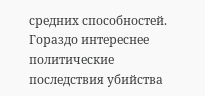средних способностей. Гораздо интереснее политические последствия убийства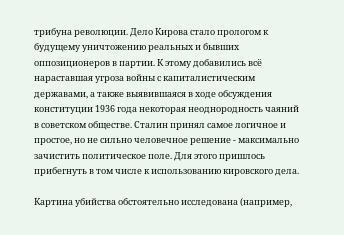трибуна революции. Дело Кирова стало прологом к будущему уничтожению реальных и бывших оппозиционеров в партии. К этому добавились всё нараставшая угроза войны с капиталистическим державами, а также выявившаяся в ходе обсуждения конституции 1936 года некоторая неоднородность чаяний в советском обществе. Сталин принял самое логичное и простое, но не сильно человечное решение - максимально зачистить политическое поле. Для этого пришлось прибегнуть в том числе к использованию кировского дела.

Картина убийства обстоятельно исследована (например,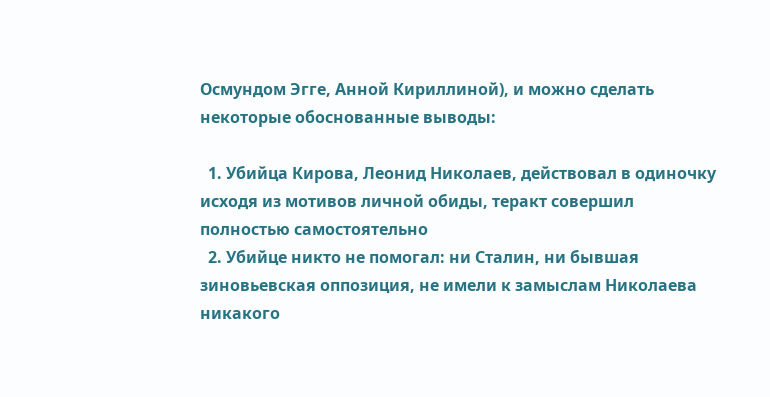Осмундом Эгге, Анной Кириллиной), и можно сделать некоторые обоснованные выводы:

  1. Убийца Кирова, Леонид Николаев, действовал в одиночку исходя из мотивов личной обиды, теракт совершил полностью самостоятельно
  2. Убийце никто не помогал: ни Сталин, ни бывшая зиновьевская оппозиция, не имели к замыслам Николаева никакого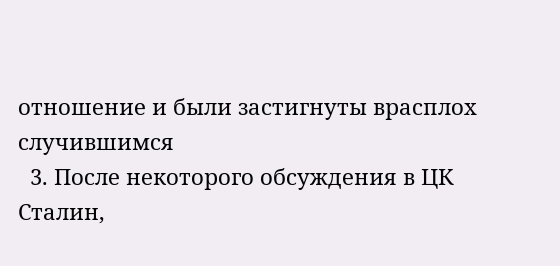отношение и были застигнуты врасплох случившимся
  3. После некоторого обсуждения в ЦК Сталин,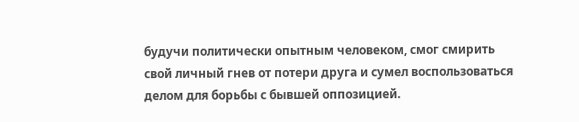будучи политически опытным человеком, смог смирить свой личный гнев от потери друга и сумел воспользоваться делом для борьбы с бывшей оппозицией.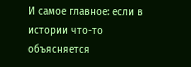И самое главное: если в истории что-то объясняется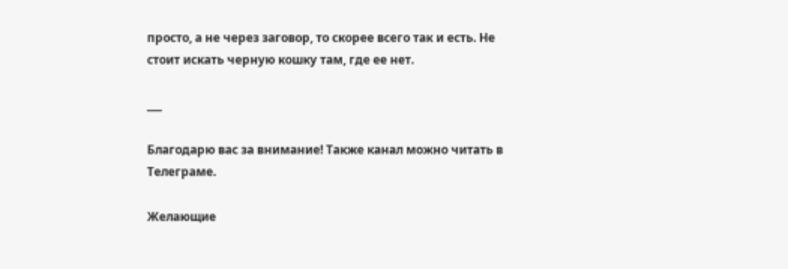просто, а не через заговор, то скорее всего так и есть. Не стоит искать черную кошку там, где ее нет.

___

Благодарю вас за внимание! Также канал можно читать в Телеграме.

Желающие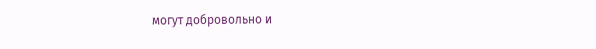могут добровольно и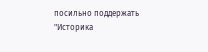посильно поддержать "Историка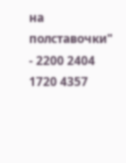на полставочки" - 2200 2404 1720 4357